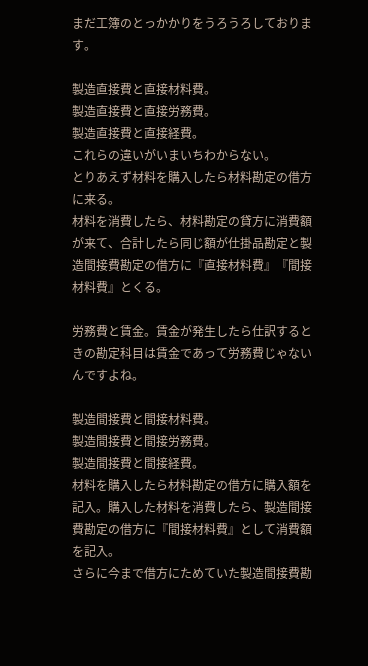まだ工簿のとっかかりをうろうろしております。

製造直接費と直接材料費。
製造直接費と直接労務費。
製造直接費と直接経費。
これらの違いがいまいちわからない。
とりあえず材料を購入したら材料勘定の借方に来る。
材料を消費したら、材料勘定の貸方に消費額が来て、合計したら同じ額が仕掛品勘定と製造間接費勘定の借方に『直接材料費』『間接材料費』とくる。

労務費と賃金。賃金が発生したら仕訳するときの勘定科目は賃金であって労務費じゃないんですよね。

製造間接費と間接材料費。
製造間接費と間接労務費。
製造間接費と間接経費。
材料を購入したら材料勘定の借方に購入額を記入。購入した材料を消費したら、製造間接費勘定の借方に『間接材料費』として消費額を記入。
さらに今まで借方にためていた製造間接費勘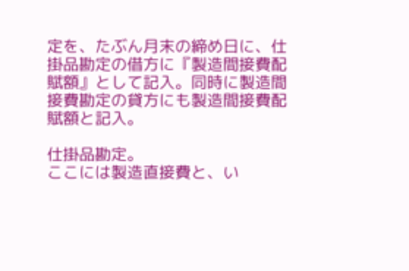定を、たぶん月末の締め日に、仕掛品勘定の借方に『製造間接費配賦額』として記入。同時に製造間接費勘定の貸方にも製造間接費配賦額と記入。

仕掛品勘定。
ここには製造直接費と、い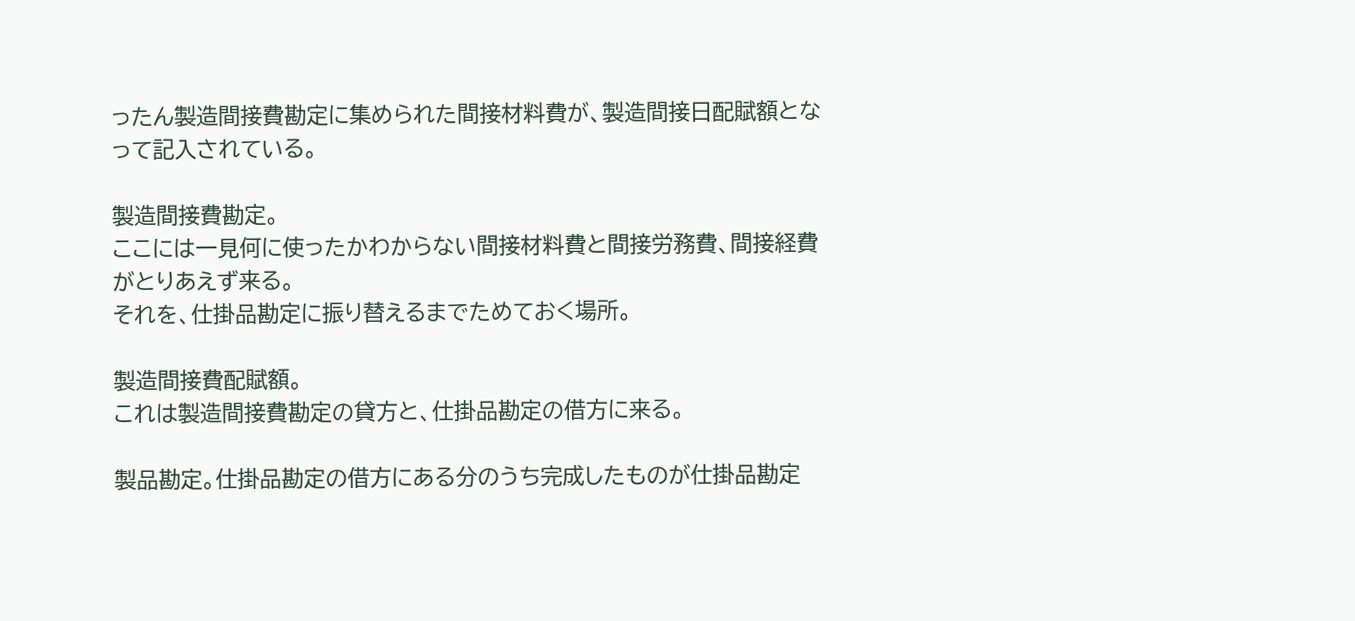ったん製造間接費勘定に集められた間接材料費が、製造間接日配賦額となって記入されている。

製造間接費勘定。
ここには一見何に使ったかわからない間接材料費と間接労務費、間接経費がとりあえず来る。
それを、仕掛品勘定に振り替えるまでためておく場所。

製造間接費配賦額。
これは製造間接費勘定の貸方と、仕掛品勘定の借方に来る。

製品勘定。仕掛品勘定の借方にある分のうち完成したものが仕掛品勘定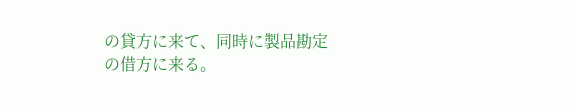の貸方に来て、同時に製品勘定の借方に来る。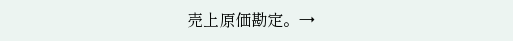売上原価勘定。→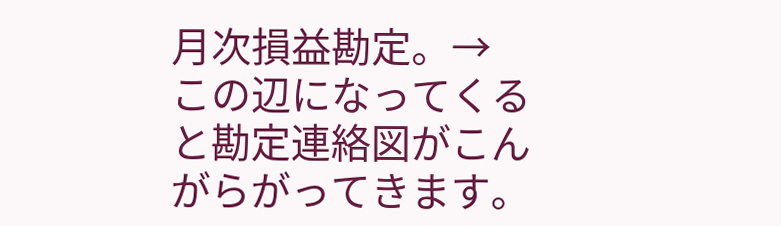月次損益勘定。→
この辺になってくると勘定連絡図がこんがらがってきます。